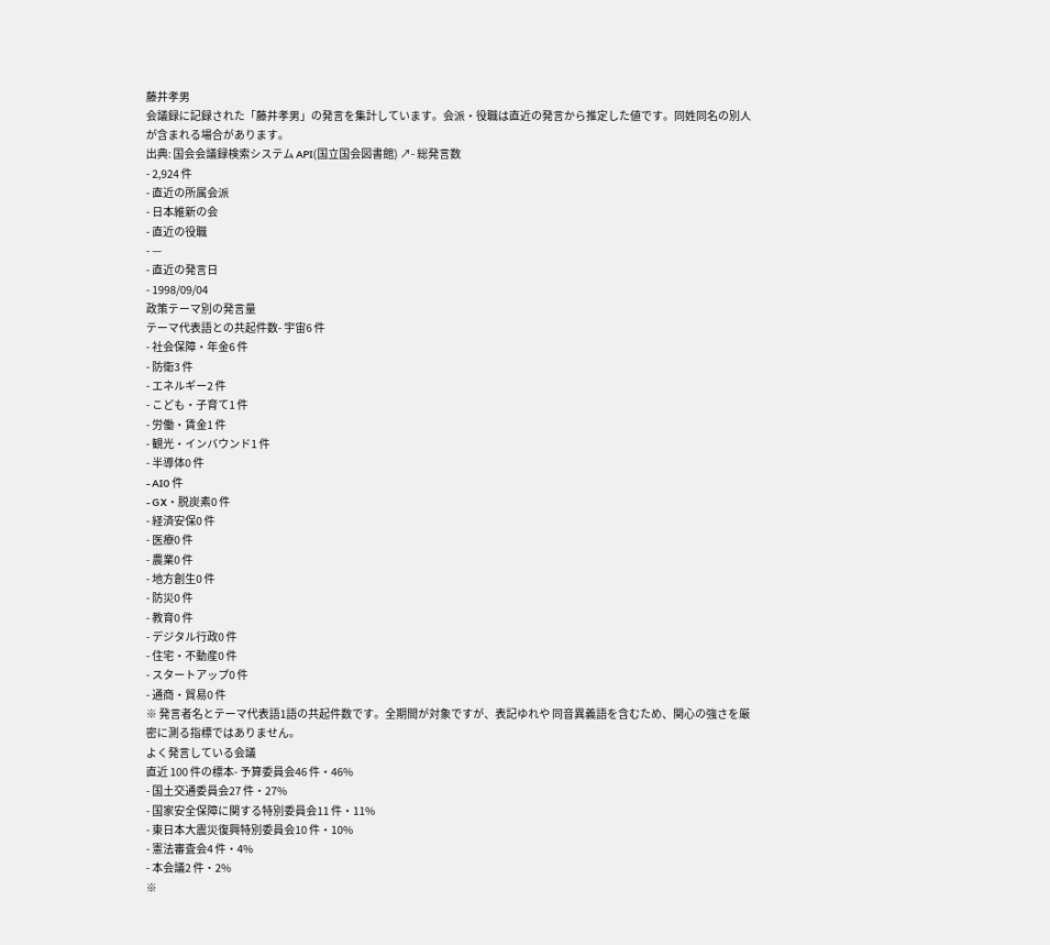藤井孝男
会議録に記録された「藤井孝男」の発言を集計しています。会派・役職は直近の発言から推定した値です。同姓同名の別人が含まれる場合があります。
出典: 国会会議録検索システム API(国立国会図書館) ↗- 総発言数
- 2,924 件
- 直近の所属会派
- 日本維新の会
- 直近の役職
- —
- 直近の発言日
- 1998/09/04
政策テーマ別の発言量
テーマ代表語との共起件数- 宇宙6 件
- 社会保障・年金6 件
- 防衛3 件
- エネルギー2 件
- こども・子育て1 件
- 労働・賃金1 件
- 観光・インバウンド1 件
- 半導体0 件
- AI0 件
- GX・脱炭素0 件
- 経済安保0 件
- 医療0 件
- 農業0 件
- 地方創生0 件
- 防災0 件
- 教育0 件
- デジタル行政0 件
- 住宅・不動産0 件
- スタートアップ0 件
- 通商・貿易0 件
※ 発言者名とテーマ代表語1語の共起件数です。全期間が対象ですが、表記ゆれや 同音異義語を含むため、関心の強さを厳密に測る指標ではありません。
よく発言している会議
直近 100 件の標本- 予算委員会46 件・46%
- 国土交通委員会27 件・27%
- 国家安全保障に関する特別委員会11 件・11%
- 東日本大震災復興特別委員会10 件・10%
- 憲法審査会4 件・4%
- 本会議2 件・2%
※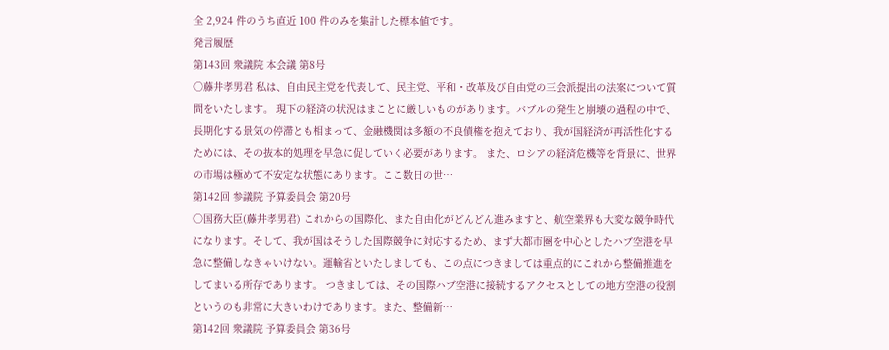全 2,924 件のうち直近 100 件のみを集計した標本値です。
発言履歴
第143回 衆議院 本会議 第8号
○藤井孝男君 私は、自由民主党を代表して、民主党、平和・改革及び自由党の三会派提出の法案について質問をいたします。 現下の経済の状況はまことに厳しいものがあります。バブルの発生と崩壊の過程の中で、長期化する景気の停滞とも相まって、金融機関は多額の不良債権を抱えており、我が国経済が再活性化するためには、その抜本的処理を早急に促していく必要があります。 また、ロシアの経済危機等を背景に、世界の市場は極めて不安定な状態にあります。ここ数日の世…
第142回 参議院 予算委員会 第20号
○国務大臣(藤井孝男君) これからの国際化、また自由化がどんどん進みますと、航空業界も大変な競争時代になります。そして、我が国はそうした国際競争に対応するため、まず大都市圏を中心としたハブ空港を早急に整備しなきゃいけない。運輸省といたしましても、この点につきましては重点的にこれから整備推進をしてまいる所存であります。 つきましては、その国際ハブ空港に接続するアクセスとしての地方空港の役割というのも非常に大きいわけであります。また、整備新…
第142回 衆議院 予算委員会 第36号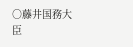○藤井国務大臣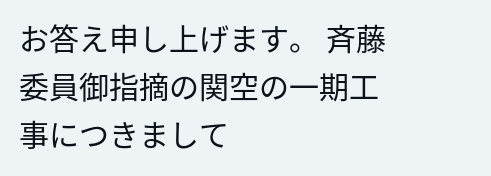お答え申し上げます。 斉藤委員御指摘の関空の一期工事につきまして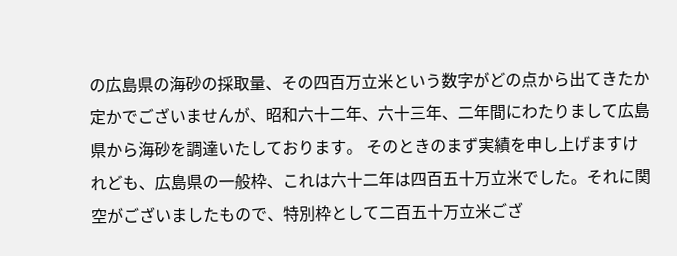の広島県の海砂の採取量、その四百万立米という数字がどの点から出てきたか定かでございませんが、昭和六十二年、六十三年、二年間にわたりまして広島県から海砂を調達いたしております。 そのときのまず実績を申し上げますけれども、広島県の一般枠、これは六十二年は四百五十万立米でした。それに関空がございましたもので、特別枠として二百五十万立米ござ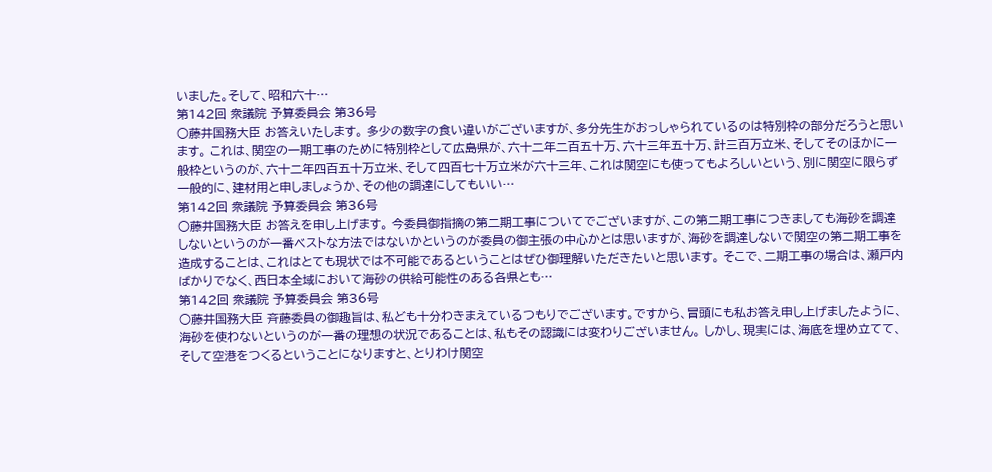いました。そして、昭和六十…
第142回 衆議院 予算委員会 第36号
○藤井国務大臣 お答えいたします。 多少の数字の食い違いがございますが、多分先生がおっしゃられているのは特別枠の部分だろうと思います。 これは、関空の一期工事のために特別枠として広島県が、六十二年二百五十万、六十三年五十万、計三百万立米、そしてそのほかに一般枠というのが、六十二年四百五十万立米、そして四百七十万立米が六十三年、これは関空にも使ってもよろしいという、別に関空に限らず一般的に、建材用と申しましょうか、その他の調達にしてもいい…
第142回 衆議院 予算委員会 第36号
○藤井国務大臣 お答えを申し上げます。 今委員御指摘の第二期工事についてでございますが、この第二期工事につきましても海砂を調達しないというのが一番ベストな方法ではないかというのが委員の御主張の中心かとは思いますが、海砂を調達しないで関空の第二期工事を造成することは、これはとても現状では不可能であるということはぜひ御理解いただきたいと思います。 そこで、二期工事の場合は、瀬戸内ばかりでなく、西日本全域において海砂の供給可能性のある各県とも…
第142回 衆議院 予算委員会 第36号
○藤井国務大臣 斉藤委員の御趣旨は、私ども十分わきまえているつもりでございます。ですから、冒頭にも私お答え申し上げましたように、海砂を使わないというのが一番の理想の状況であることは、私もその認識には変わりございません。 しかし、現実には、海底を埋め立てて、そして空港をつくるということになりますと、とりわけ関空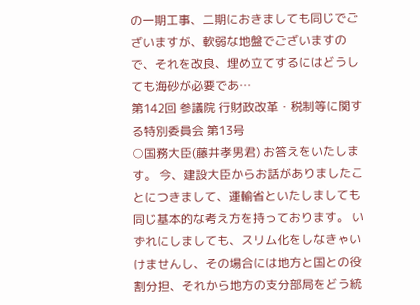の一期工事、二期におきましても同じでございますが、軟弱な地盤でございますので、それを改良、埋め立てするにはどうしても海砂が必要であ…
第142回 参議院 行財政改革・税制等に関する特別委員会 第13号
○国務大臣(藤井孝男君) お答えをいたします。 今、建設大臣からお話がありましたことにつきまして、運輸省といたしましても同じ基本的な考え方を持っております。 いずれにしましても、スリム化をしなきゃいけませんし、その場合には地方と国との役割分担、それから地方の支分部局をどう統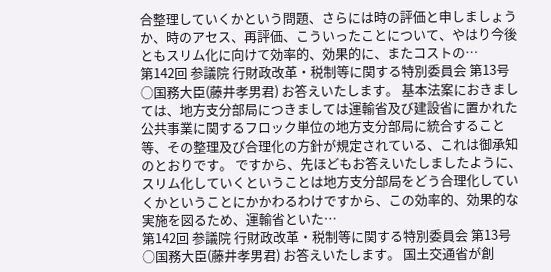合整理していくかという問題、さらには時の評価と申しましょうか、時のアセス、再評価、こういったことについて、やはり今後ともスリム化に向けて効率的、効果的に、またコストの…
第142回 参議院 行財政改革・税制等に関する特別委員会 第13号
○国務大臣(藤井孝男君) お答えいたします。 基本法案におきましては、地方支分部局につきましては運輸省及び建設省に置かれた公共事業に関するフロック単位の地方支分部局に統合すること等、その整理及び合理化の方針が規定されている、これは御承知のとおりです。 ですから、先ほどもお答えいたしましたように、スリム化していくということは地方支分部局をどう合理化していくかということにかかわるわけですから、この効率的、効果的な実施を図るため、運輸省といた…
第142回 参議院 行財政改革・税制等に関する特別委員会 第13号
○国務大臣(藤井孝男君) お答えいたします。 国土交通省が創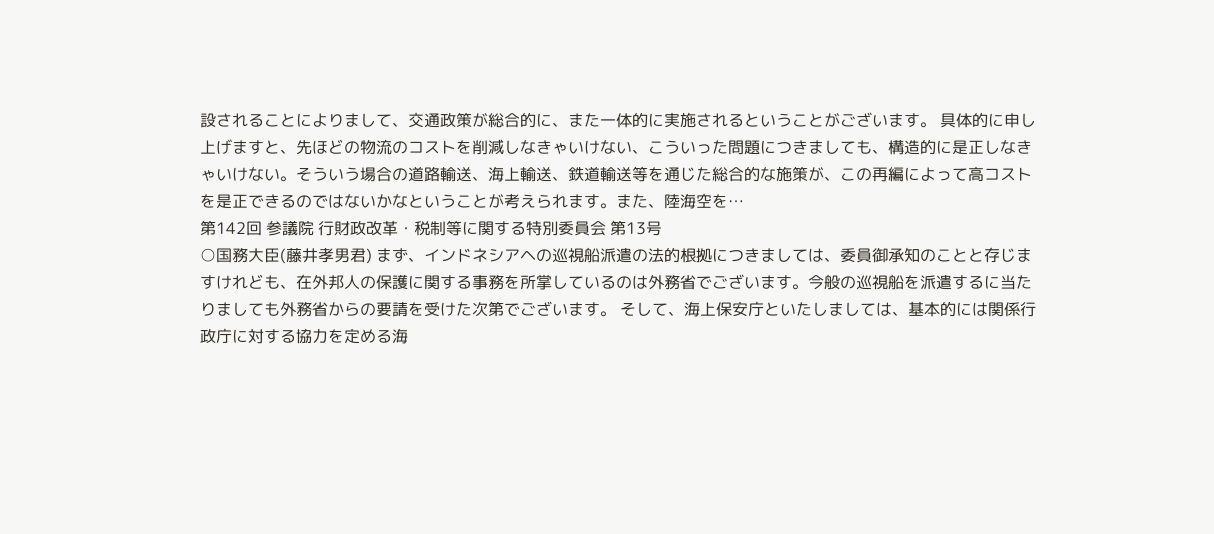設されることによりまして、交通政策が総合的に、また一体的に実施されるということがございます。 具体的に申し上げますと、先ほどの物流のコストを削減しなきゃいけない、こういった問題につきましても、構造的に是正しなきゃいけない。そういう場合の道路輸送、海上輸送、鉄道輸送等を通じた総合的な施策が、この再編によって高コストを是正できるのではないかなということが考えられます。また、陸海空を…
第142回 参議院 行財政改革・税制等に関する特別委員会 第13号
○国務大臣(藤井孝男君) まず、インドネシアヘの巡視船派遣の法的根拠につきましては、委員御承知のことと存じますけれども、在外邦人の保護に関する事務を所掌しているのは外務省でございます。今般の巡視船を派遣するに当たりましても外務省からの要請を受けた次第でございます。 そして、海上保安庁といたしましては、基本的には関係行政庁に対する協力を定める海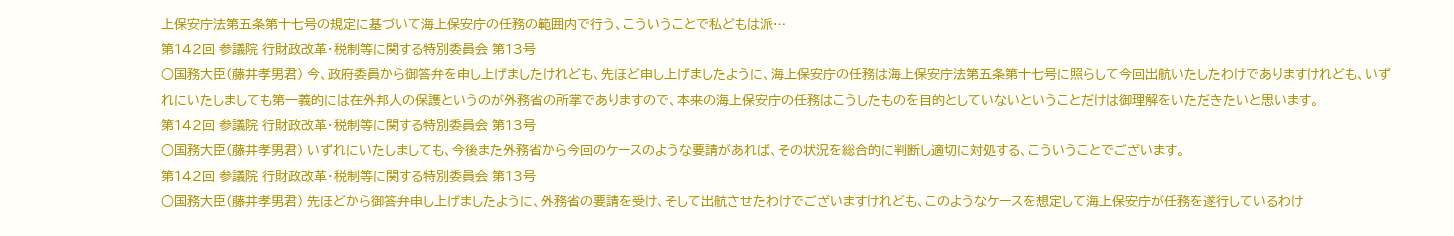上保安庁法第五条第十七号の規定に基づいて海上保安庁の任務の範囲内で行う、こういうことで私どもは派…
第142回 参議院 行財政改革・税制等に関する特別委員会 第13号
○国務大臣(藤井孝男君) 今、政府委員から御答弁を申し上げましたけれども、先ほど申し上げましたように、海上保安庁の任務は海上保安庁法第五条第十七号に照らして今回出航いたしたわけでありますけれども、いずれにいたしましても第一義的には在外邦人の保護というのが外務省の所掌でありますので、本来の海上保安庁の任務はこうしたものを目的としていないということだけは御理解をいただきたいと思います。
第142回 参議院 行財政改革・税制等に関する特別委員会 第13号
○国務大臣(藤井孝男君) いずれにいたしましても、今後また外務省から今回のケースのような要請があれば、その状況を総合的に判断し適切に対処する、こういうことでございます。
第142回 参議院 行財政改革・税制等に関する特別委員会 第13号
○国務大臣(藤井孝男君) 先ほどから御答弁申し上げましたように、外務省の要請を受け、そして出航させたわけでございますけれども、このようなケースを想定して海上保安庁が任務を遂行しているわけ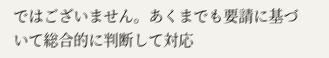ではございません。あくまでも要請に基づいて総合的に判断して対応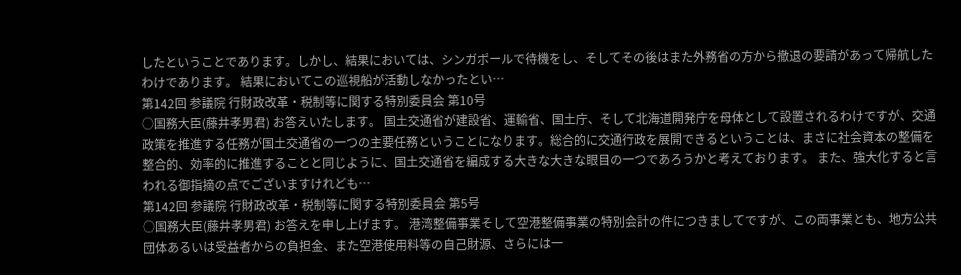したということであります。しかし、結果においては、シンガポールで待機をし、そしてその後はまた外務省の方から撤退の要請があって帰航したわけであります。 結果においてこの巡視船が活動しなかったとい…
第142回 参議院 行財政改革・税制等に関する特別委員会 第10号
○国務大臣(藤井孝男君) お答えいたします。 国土交通省が建設省、運輸省、国土庁、そして北海道開発庁を母体として設置されるわけですが、交通政策を推進する任務が国土交通省の一つの主要任務ということになります。総合的に交通行政を展開できるということは、まさに社会資本の整備を整合的、効率的に推進することと同じように、国土交通省を編成する大きな大きな眼目の一つであろうかと考えております。 また、強大化すると言われる御指摘の点でございますけれども…
第142回 参議院 行財政改革・税制等に関する特別委員会 第5号
○国務大臣(藤井孝男君) お答えを申し上げます。 港湾整備事業そして空港整備事業の特別会計の件につきましてですが、この両事業とも、地方公共団体あるいは受益者からの負担金、また空港使用料等の自己財源、さらには一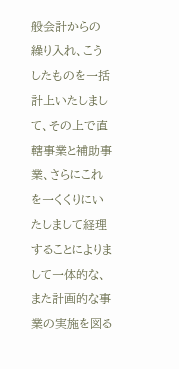般会計からの繰り入れ、こうしたものを一括計上いたしまして、その上で直轄事業と補助事業、さらにこれを一くくりにいたしまして経理することによりまして一体的な、また計画的な事業の実施を図る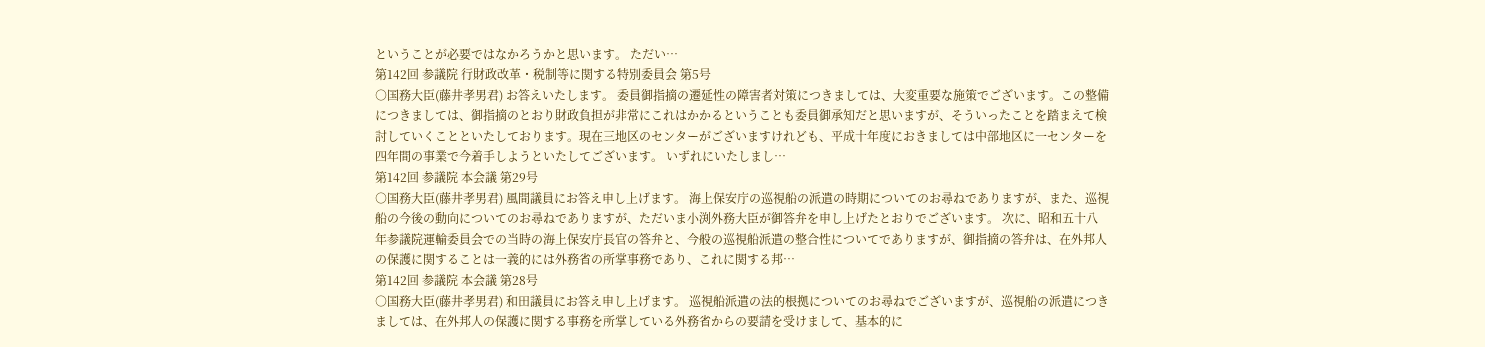ということが必要ではなかろうかと思います。 ただい…
第142回 参議院 行財政改革・税制等に関する特別委員会 第5号
○国務大臣(藤井孝男君) お答えいたします。 委員御指摘の遷延性の障害者対策につきましては、大変重要な施策でございます。この整備につきましては、御指摘のとおり財政負担が非常にこれはかかるということも委員御承知だと思いますが、そういったことを踏まえて検討していくことといたしております。現在三地区のセンターがございますけれども、平成十年度におきましては中部地区に一センターを四年間の事業で今着手しようといたしてございます。 いずれにいたしまし…
第142回 参議院 本会議 第29号
○国務大臣(藤井孝男君) 風間議員にお答え申し上げます。 海上保安庁の巡視船の派遣の時期についてのお尋ねでありますが、また、巡視船の今後の動向についてのお尋ねでありますが、ただいま小渕外務大臣が御答弁を申し上げたとおりでございます。 次に、昭和五十八年参議院運輸委員会での当時の海上保安庁長官の答弁と、今般の巡視船派遣の整合性についてでありますが、御指摘の答弁は、在外邦人の保護に関することは一義的には外務省の所掌事務であり、これに関する邦…
第142回 参議院 本会議 第28号
○国務大臣(藤井孝男君) 和田議員にお答え申し上げます。 巡視船派遣の法的根拠についてのお尋ねでございますが、巡視船の派遣につきましては、在外邦人の保護に関する事務を所掌している外務省からの要請を受けまして、基本的に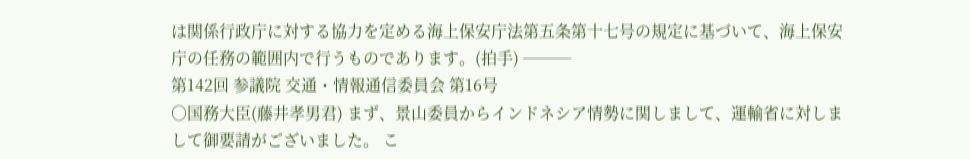は関係行政庁に対する協力を定める海上保安庁法第五条第十七号の規定に基づいて、海上保安庁の任務の範囲内で行うものであります。(拍手) ───
第142回 参議院 交通・情報通信委員会 第16号
○国務大臣(藤井孝男君) まず、景山委員からインドネシア情勢に関しまして、運輸省に対しまして御要請がございました。 こ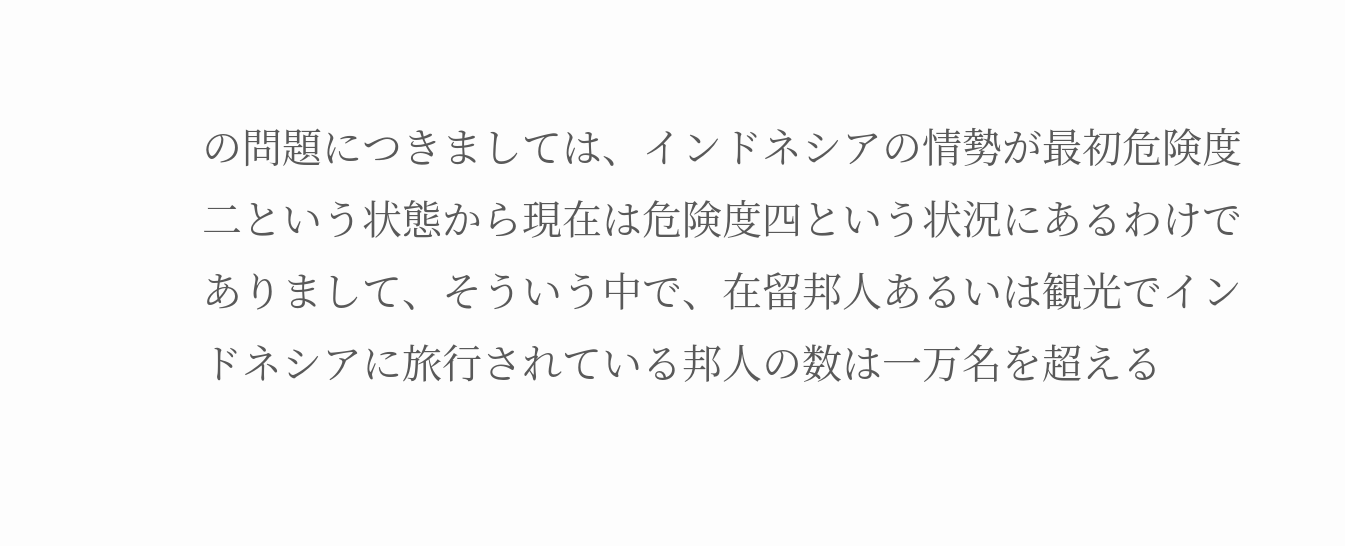の問題につきましては、インドネシアの情勢が最初危険度二という状態から現在は危険度四という状況にあるわけでありまして、そういう中で、在留邦人あるいは観光でインドネシアに旅行されている邦人の数は一万名を超える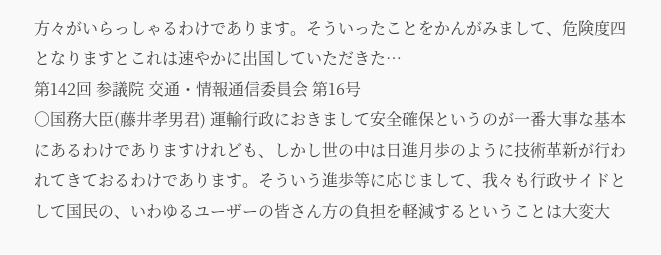方々がいらっしゃるわけであります。そういったことをかんがみまして、危険度四となりますとこれは速やかに出国していただきた…
第142回 参議院 交通・情報通信委員会 第16号
○国務大臣(藤井孝男君) 運輸行政におきまして安全確保というのが一番大事な基本にあるわけでありますけれども、しかし世の中は日進月歩のように技術革新が行われてきておるわけであります。そういう進歩等に応じまして、我々も行政サイドとして国民の、いわゆるユーザーの皆さん方の負担を軽減するということは大変大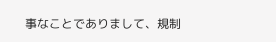事なことでありまして、規制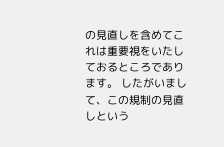の見直しを含めてこれは重要視をいたしておるところであります。 したがいまして、この規制の見直しという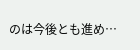のは今後とも進め…